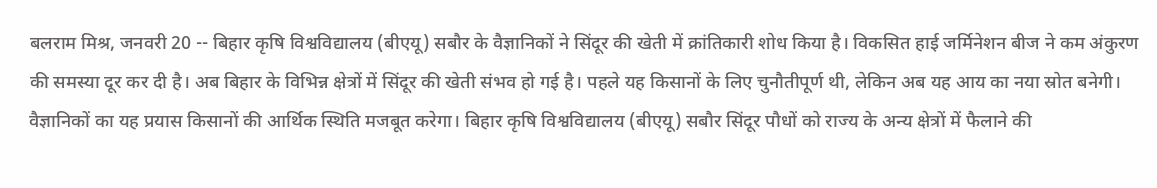बलराम मिश्र, जनवरी 20 -- बिहार कृषि विश्वविद्यालय (बीएयू) सबौर के वैज्ञानिकों ने सिंदूर की खेती में क्रांतिकारी शोध किया है। विकसित हाई जर्मिनेशन बीज ने कम अंकुरण की समस्या दूर कर दी है। अब बिहार के विभिन्न क्षेत्रों में सिंदूर की खेती संभव हो गई है। पहले यह किसानों के लिए चुनौतीपूर्ण थी, लेकिन अब यह आय का नया स्रोत बनेगी। वैज्ञानिकों का यह प्रयास किसानों की आर्थिक स्थिति मजबूत करेगा। बिहार कृषि विश्वविद्यालय (बीएयू) सबौर सिंदूर पौधों को राज्य के अन्य क्षेत्रों में फैलाने की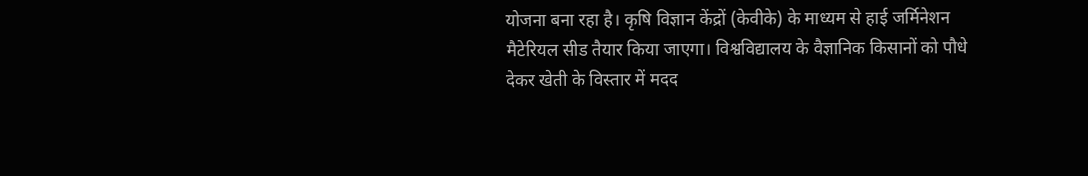योजना बना रहा है। कृषि विज्ञान केंद्रों (केवीके) के माध्यम से हाई जर्मिनेशन मैटेरियल सीड तैयार किया जाएगा। विश्वविद्यालय के वैज्ञानिक किसानों को पौधे देकर खेती के विस्तार में मदद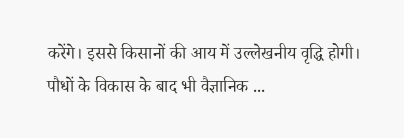करेंगे। इससे किसानों की आय में उल्लेखनीय वृद्धि होगी। पौधों के विकास के बाद भी वैज्ञानिक ...